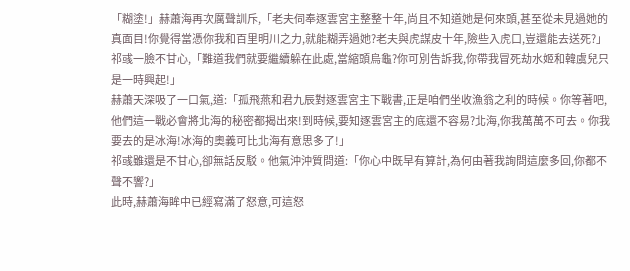「糊塗!」赫蕭海再次厲聲訓斥,「老夫伺奉逐雲宮主整整十年,尚且不知道她是何來頭,甚至從未見過她的真面目!你覺得當憑你我和百里明川之力,就能糊弄過她?老夫與虎謀皮十年,險些入虎口,豈還能去送死?」
祁彧一臉不甘心,「難道我們就要繼續躲在此處,當縮頭烏龜?你可別告訴我,你帶我冒死劫水姬和韓虞兒只是一時興起!」
赫蕭天深吸了一口氣,道:「孤飛燕和君九辰對逐雲宮主下戰書,正是咱們坐收漁翁之利的時候。你等著吧,他們這一戰必會將北海的秘密都揭出來!到時候,要知逐雲宮主的底還不容易?北海,你我萬萬不可去。你我要去的是冰海!冰海的奧義可比北海有意思多了!」
祁彧雖還是不甘心,卻無話反駁。他氣沖沖質問道:「你心中既早有算計,為何由著我詢問這麼多回,你都不聲不響?」
此時,赫蕭海眸中已經寫滿了怒意,可這怒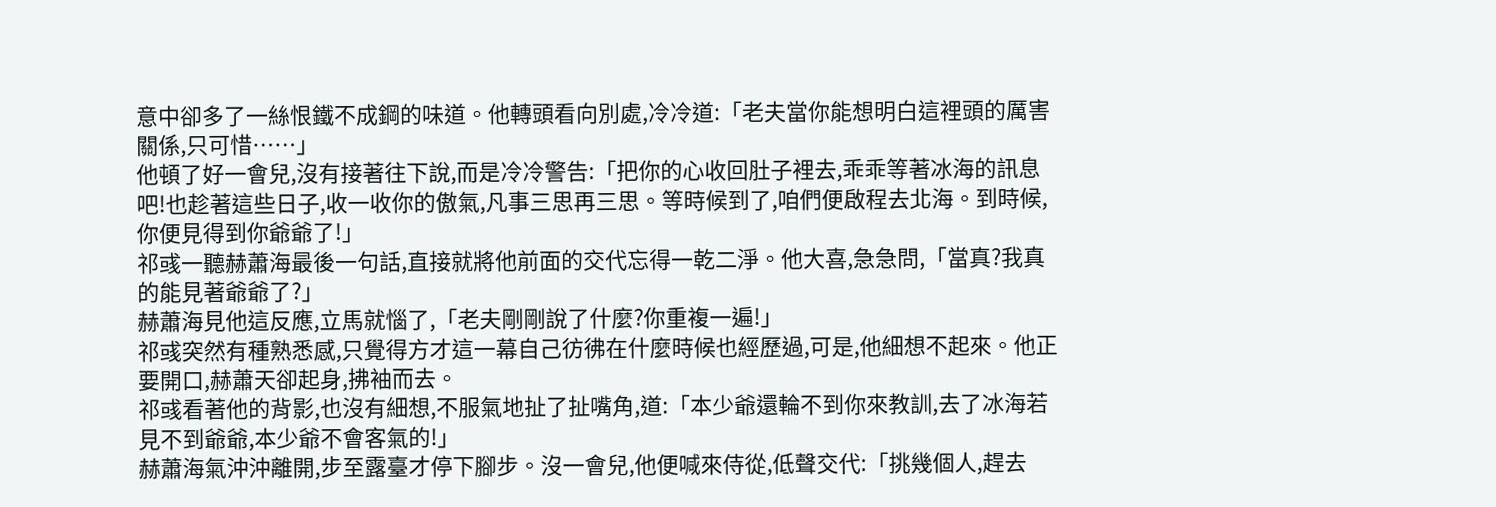意中卻多了一絲恨鐵不成鋼的味道。他轉頭看向別處,冷冷道:「老夫當你能想明白這裡頭的厲害關係,只可惜……」
他頓了好一會兒,沒有接著往下說,而是冷冷警告:「把你的心收回肚子裡去,乖乖等著冰海的訊息吧!也趁著這些日子,收一收你的傲氣,凡事三思再三思。等時候到了,咱們便啟程去北海。到時候,你便見得到你爺爺了!」
祁彧一聽赫蕭海最後一句話,直接就將他前面的交代忘得一乾二淨。他大喜,急急問,「當真?我真的能見著爺爺了?」
赫蕭海見他這反應,立馬就惱了,「老夫剛剛說了什麼?你重複一遍!」
祁彧突然有種熟悉感,只覺得方才這一幕自己彷彿在什麼時候也經歷過,可是,他細想不起來。他正要開口,赫蕭天卻起身,拂袖而去。
祁彧看著他的背影,也沒有細想,不服氣地扯了扯嘴角,道:「本少爺還輪不到你來教訓,去了冰海若見不到爺爺,本少爺不會客氣的!」
赫蕭海氣沖沖離開,步至露臺才停下腳步。沒一會兒,他便喊來侍從,低聲交代:「挑幾個人,趕去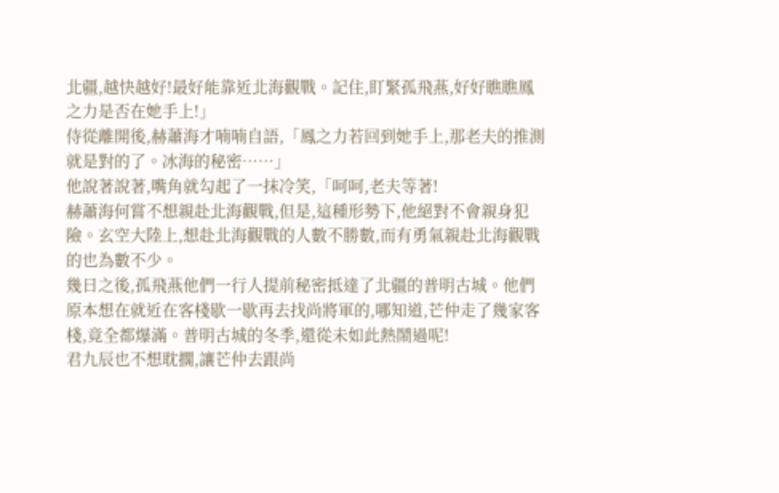北疆,越快越好!最好能靠近北海觀戰。記住,盯緊孤飛燕,好好瞧瞧鳳之力是否在她手上!」
侍從離開後,赫蕭海才喃喃自語,「鳳之力若回到她手上,那老夫的推測就是對的了。冰海的秘密……」
他說著說著,嘴角就勾起了一抹冷笑,「呵呵,老夫等著!
赫蕭海何嘗不想親赴北海觀戰,但是,這種形勢下,他絕對不會親身犯險。玄空大陸上,想赴北海觀戰的人數不勝數,而有勇氣親赴北海觀戰的也為數不少。
幾日之後,孤飛燕他們一行人提前秘密抵達了北疆的普明古城。他們原本想在就近在客棧歇一歇再去找尚將軍的,哪知道,芒仲走了幾家客棧,竟全都爆滿。普明古城的冬季,還從未如此熱鬧過呢!
君九辰也不想耽擱,讓芒仲去跟尚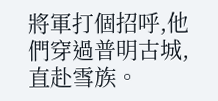將軍打個招呼,他們穿過普明古城,直赴雪族。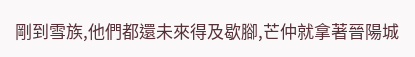剛到雪族,他們都還未來得及歇腳,芒仲就拿著晉陽城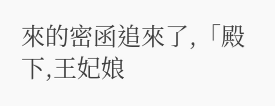來的密函追來了,「殿下,王妃娘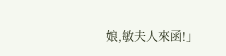娘,敏夫人來函!」